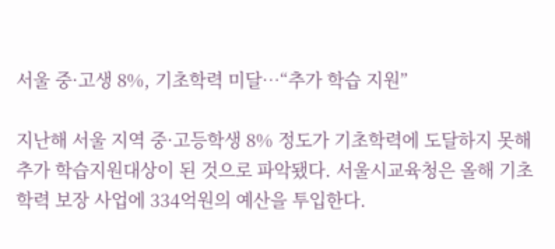서울 중·고생 8%, 기초학력 미달…“추가 학습 지원”

지난해 서울 지역 중·고등학생 8% 정도가 기초학력에 도달하지 못해 추가 학습지원대상이 된 것으로 파악됐다. 서울시교육청은 올해 기초학력 보장 사업에 334억원의 예산을 투입한다.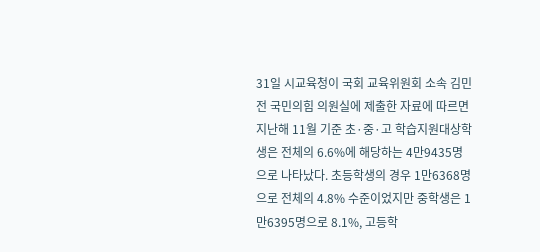31일 시교육청이 국회 교육위원회 소속 김민전 국민의힘 의원실에 제출한 자료에 따르면 지난해 11월 기준 초·중·고 학습지원대상학생은 전체의 6.6%에 해당하는 4만9435명으로 나타났다. 초등학생의 경우 1만6368명으로 전체의 4.8% 수준이었지만 중학생은 1만6395명으로 8.1%, 고등학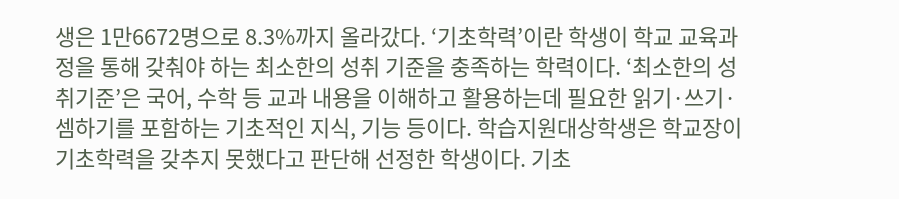생은 1만6672명으로 8.3%까지 올라갔다. ‘기초학력’이란 학생이 학교 교육과정을 통해 갖춰야 하는 최소한의 성취 기준을 충족하는 학력이다. ‘최소한의 성취기준’은 국어, 수학 등 교과 내용을 이해하고 활용하는데 필요한 읽기·쓰기·셈하기를 포함하는 기초적인 지식, 기능 등이다. 학습지원대상학생은 학교장이 기초학력을 갖추지 못했다고 판단해 선정한 학생이다. 기초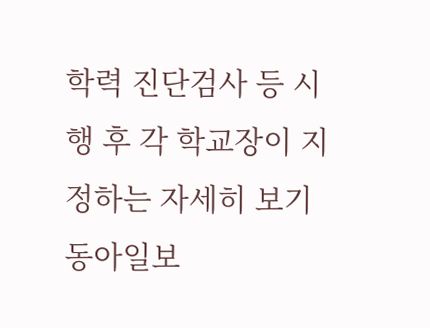학력 진단검사 등 시행 후 각 학교장이 지정하는 자세히 보기
동아일보